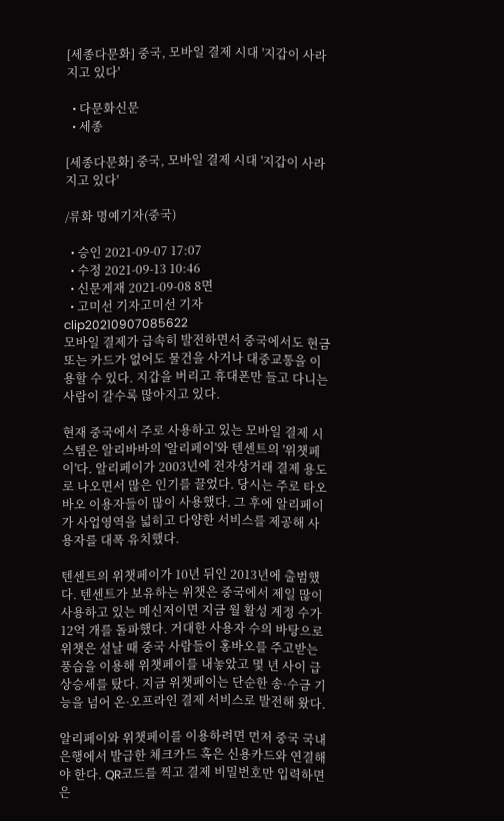[세종다문화] 중국, 모바일 결제 시대 '지갑이 사라지고 있다'

  • 다문화신문
  • 세종

[세종다문화] 중국, 모바일 결제 시대 '지갑이 사라지고 있다'

/류화 명예기자(중국)

  • 승인 2021-09-07 17:07
  • 수정 2021-09-13 10:46
  • 신문게재 2021-09-08 8면
  • 고미선 기자고미선 기자
clip20210907085622
모바일 결제가 급속히 발전하면서 중국에서도 현금 또는 카드가 없어도 물건을 사거나 대중교통을 이용할 수 있다. 지갑을 버리고 휴대폰만 들고 다니는 사람이 갈수록 많아지고 있다.

현재 중국에서 주로 사용하고 있는 모바일 결제 시스템은 알리바바의 '알리페이'와 텐센트의 '위챗페이'다. 알리페이가 2003년에 전자상거래 결제 용도로 나오면서 많은 인기를 끌었다. 당시는 주로 타오바오 이용자들이 많이 사용했다. 그 후에 알리페이가 사업영역을 넓히고 다양한 서비스를 제공해 사용자를 대폭 유치했다.

텐센트의 위챗페이가 10년 뒤인 2013년에 출범했다. 텐센트가 보유하는 위챗은 중국에서 제일 많이 사용하고 있는 메신저이면 지금 월 활성 계정 수가 12억 개를 돌파했다. 거대한 사용자 수의 바탕으로 위챗은 설날 때 중국 사람들이 홍바오를 주고받는 풍습을 이용해 위챗페이를 내놓았고 몇 년 사이 급상승세를 탔다. 지금 위챗페이는 단순한 송·수금 기능을 넘어 온·오프라인 결제 서비스로 발전해 왔다.

알리페이와 위챗페이를 이용하려면 먼저 중국 국내 은행에서 발급한 체크카드 혹은 신용카드와 연결해야 한다. QR코드를 찍고 결제 비밀번호만 입력하면 은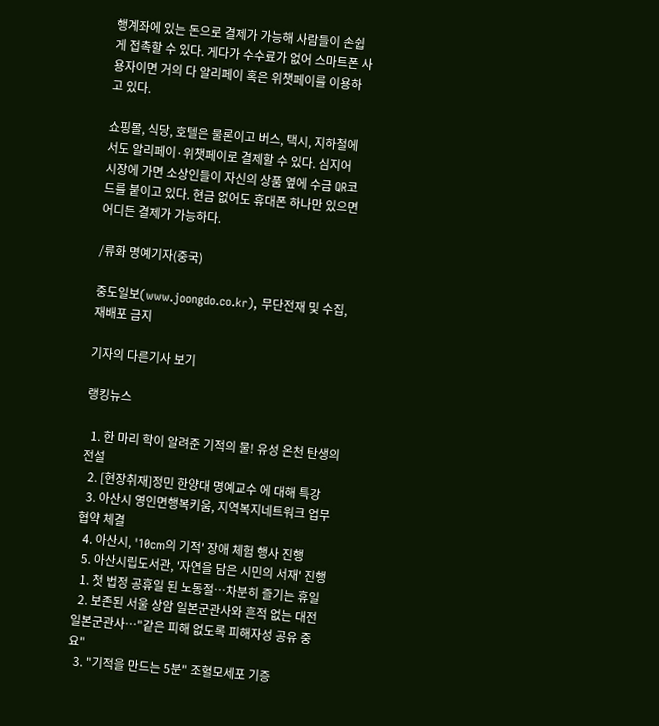행계좌에 있는 돈으로 결제가 가능해 사람들이 손쉽게 접촉할 수 있다. 게다가 수수료가 없어 스마트폰 사용자이면 거의 다 알리페이 혹은 위챗페이를 이용하고 있다.

쇼핑몰, 식당, 호텔은 물론이고 버스, 택시, 지하철에서도 알리페이·위챗페이로 결제할 수 있다. 심지어 시장에 가면 소상인들이 자신의 상품 옆에 수금 QR코드를 붙이고 있다. 현금 없어도 휴대폰 하나만 있으면 어디든 결제가 가능하다.

/류화 명예기자(중국)

중도일보(www.joongdo.co.kr), 무단전재 및 수집, 재배포 금지

기자의 다른기사 보기

랭킹뉴스

  1. 한 마리 학이 알려준 기적의 물! 유성 온천 탄생의 전설
  2. [현장취재]정민 한양대 명예교수 에 대해 특강
  3. 아산시 영인면행복키움, 지역복지네트워크 업무 협약 체결
  4. 아산시, '10cm의 기적' 장애 체험 행사 진행
  5. 아산시립도서관, '자연을 담은 시민의 서재' 진행
  1. 첫 법정 공휴일 된 노동절…차분히 즐기는 휴일
  2. 보존된 서울 상암 일본군관사와 흔적 없는 대전 일본군관사…"같은 피해 없도록 피해자성 공유 중요"
  3. "기적을 만드는 5분" 조혈모세포 기증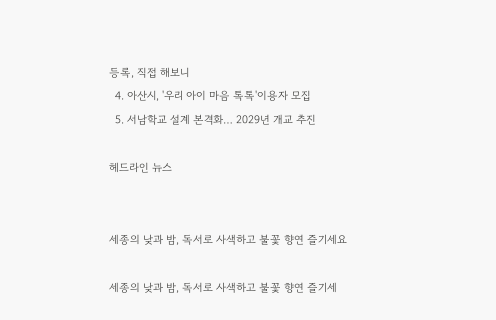등록, 직접 해보니
  4. 아산시, '우리 아이 마음 톡톡'이용자 모집
  5. 서남학교 설계 본격화… 2029년 개교 추진

헤드라인 뉴스


세종의 낮과 밤, 독서로 사색하고 불꽃 향연 즐기세요

세종의 낮과 밤, 독서로 사색하고 불꽃 향연 즐기세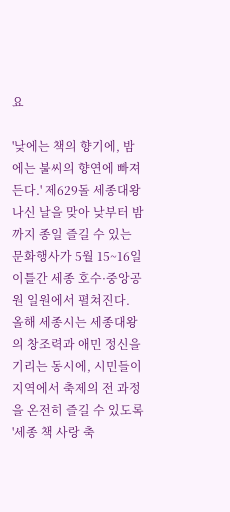요

'낮에는 책의 향기에, 밤에는 불씨의 향연에 빠져든다.' 제629돌 세종대왕 나신 날을 맞아 낮부터 밤까지 종일 즐길 수 있는 문화행사가 5월 15~16일 이틀간 세종 호수·중앙공원 일원에서 펼쳐진다. 올해 세종시는 세종대왕의 창조력과 애민 정신을 기리는 동시에, 시민들이 지역에서 축제의 전 과정을 온전히 즐길 수 있도록 '세종 책 사랑 축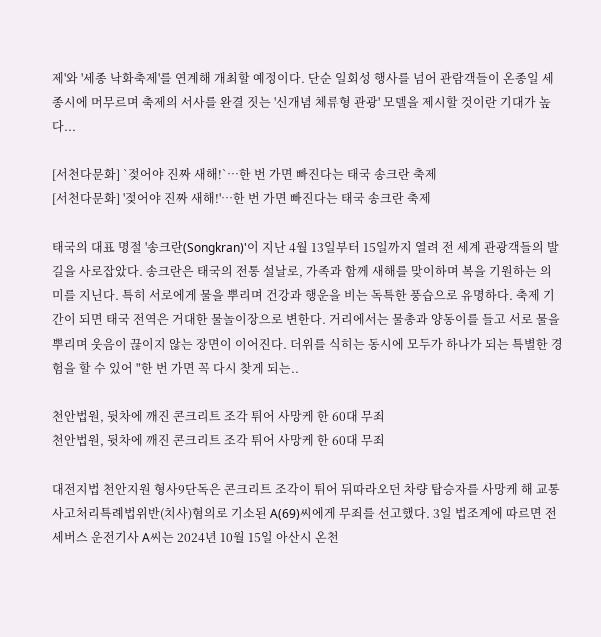제'와 '세종 낙화축제'를 연계해 개최할 예정이다. 단순 일회성 행사를 넘어 관람객들이 온종일 세종시에 머무르며 축제의 서사를 완결 짓는 '신개념 체류형 관광' 모델을 제시할 것이란 기대가 높다...

[서천다문화] `젖어야 진짜 새해!`…한 번 가면 빠진다는 태국 송크란 축제
[서천다문화] '젖어야 진짜 새해!'…한 번 가면 빠진다는 태국 송크란 축제

태국의 대표 명절 '송크란(Songkran)'이 지난 4월 13일부터 15일까지 열려 전 세계 관광객들의 발길을 사로잡았다. 송크란은 태국의 전통 설날로, 가족과 함께 새해를 맞이하며 복을 기원하는 의미를 지닌다. 특히 서로에게 물을 뿌리며 건강과 행운을 비는 독특한 풍습으로 유명하다. 축제 기간이 되면 태국 전역은 거대한 물놀이장으로 변한다. 거리에서는 물총과 양동이를 들고 서로 물을 뿌리며 웃음이 끊이지 않는 장면이 이어진다. 더위를 식히는 동시에 모두가 하나가 되는 특별한 경험을 할 수 있어 "한 번 가면 꼭 다시 찾게 되는..

천안법원, 뒷차에 깨진 콘크리트 조각 튀어 사망케 한 60대 무죄
천안법원, 뒷차에 깨진 콘크리트 조각 튀어 사망케 한 60대 무죄

대전지법 천안지원 형사9단독은 콘크리트 조각이 튀어 뒤따라오던 차량 탑승자를 사망케 해 교통사고처리특례법위반(치사)혐의로 기소된 A(69)씨에게 무죄를 선고했다. 3일 법조계에 따르면 전세버스 운전기사 A씨는 2024년 10월 15일 아산시 온천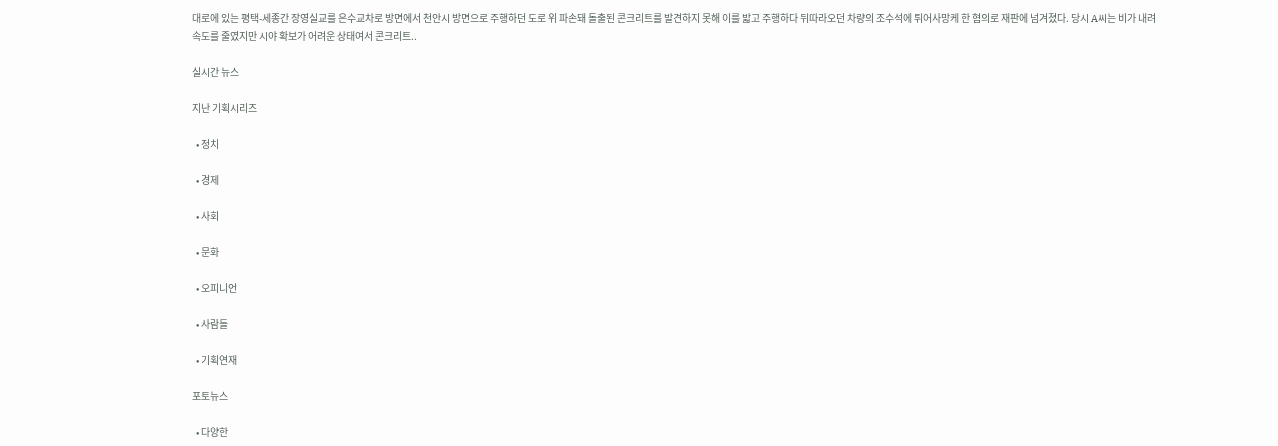대로에 있는 평택-세종간 장영실교를 은수교차로 방면에서 천안시 방면으로 주행하던 도로 위 파손돼 돌출된 콘크리트를 발견하지 못해 이를 밟고 주행하다 뒤따라오던 차량의 조수석에 튀어사망케 한 혐의로 재판에 넘겨졌다. 당시 A씨는 비가 내려 속도를 줄였지만 시야 확보가 어려운 상태여서 콘크리트..

실시간 뉴스

지난 기획시리즈

  • 정치

  • 경제

  • 사회

  • 문화

  • 오피니언

  • 사람들

  • 기획연재

포토뉴스

  • 다양한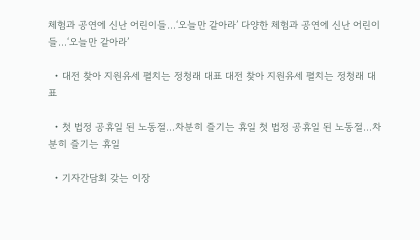체험과 공연에 신난 어린이들…‘오늘만 같아라’ 다양한 체험과 공연에 신난 어린이들…‘오늘만 같아라’

  • 대전 찾아 지원유세 펼치는 정청래 대표 대전 찾아 지원유세 펼치는 정청래 대표

  • 첫 법정 공휴일 된 노동절…차분히 즐기는 휴일 첫 법정 공휴일 된 노동절…차분히 즐기는 휴일

  • 기자간담회 갖는 이장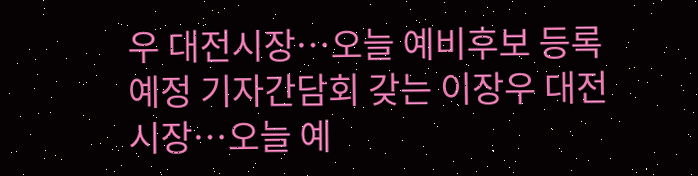우 대전시장…오늘 예비후보 등록 예정 기자간담회 갖는 이장우 대전시장…오늘 예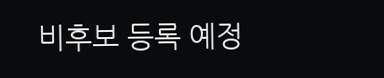비후보 등록 예정